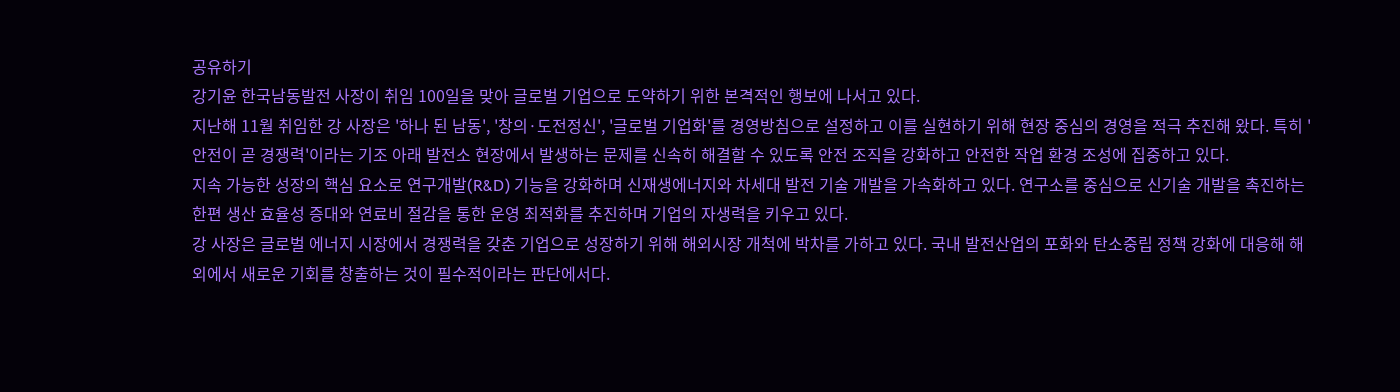공유하기
강기윤 한국남동발전 사장이 취임 100일을 맞아 글로벌 기업으로 도약하기 위한 본격적인 행보에 나서고 있다.
지난해 11월 취임한 강 사장은 '하나 된 남동', '창의·도전정신', '글로벌 기업화'를 경영방침으로 설정하고 이를 실현하기 위해 현장 중심의 경영을 적극 추진해 왔다. 특히 '안전이 곧 경쟁력'이라는 기조 아래 발전소 현장에서 발생하는 문제를 신속히 해결할 수 있도록 안전 조직을 강화하고 안전한 작업 환경 조성에 집중하고 있다.
지속 가능한 성장의 핵심 요소로 연구개발(R&D) 기능을 강화하며 신재생에너지와 차세대 발전 기술 개발을 가속화하고 있다. 연구소를 중심으로 신기술 개발을 촉진하는 한편 생산 효율성 증대와 연료비 절감을 통한 운영 최적화를 추진하며 기업의 자생력을 키우고 있다.
강 사장은 글로벌 에너지 시장에서 경쟁력을 갖춘 기업으로 성장하기 위해 해외시장 개척에 박차를 가하고 있다. 국내 발전산업의 포화와 탄소중립 정책 강화에 대응해 해외에서 새로운 기회를 창출하는 것이 필수적이라는 판단에서다.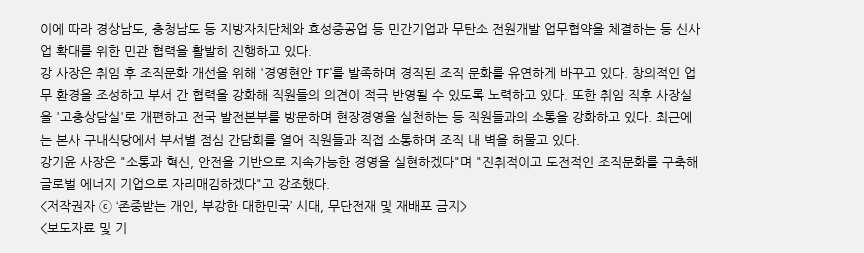이에 따라 경상남도, 충청남도 등 지방자치단체와 효성중공업 등 민간기업과 무탄소 전원개발 업무협약을 체결하는 등 신사업 확대를 위한 민관 협력을 활발히 진행하고 있다.
강 사장은 취임 후 조직문화 개선을 위해 '경영현안 TF'를 발족하며 경직된 조직 문화를 유연하게 바꾸고 있다. 창의적인 업무 환경을 조성하고 부서 간 협력을 강화해 직원들의 의견이 적극 반영될 수 있도록 노력하고 있다. 또한 취임 직후 사장실을 '고충상담실'로 개편하고 전국 발전본부를 방문하며 현장경영을 실천하는 등 직원들과의 소통을 강화하고 있다. 최근에는 본사 구내식당에서 부서별 점심 간담회를 열어 직원들과 직접 소통하며 조직 내 벽을 허물고 있다.
강기윤 사장은 "소통과 혁신, 안전을 기반으로 지속가능한 경영을 실현하겠다"며 "진취적이고 도전적인 조직문화를 구축해 글로벌 에너지 기업으로 자리매김하겠다"고 강조했다.
<저작권자 ⓒ ‘존중받는 개인, 부강한 대한민국’ 시대, 무단전재 및 재배포 금지>
<보도자료 및 기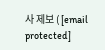사 제보 ( [email protected]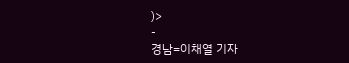)>
-
경남=이채열 기자